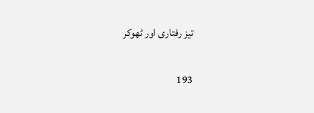تیز رفتاری اور ٹھوکر

193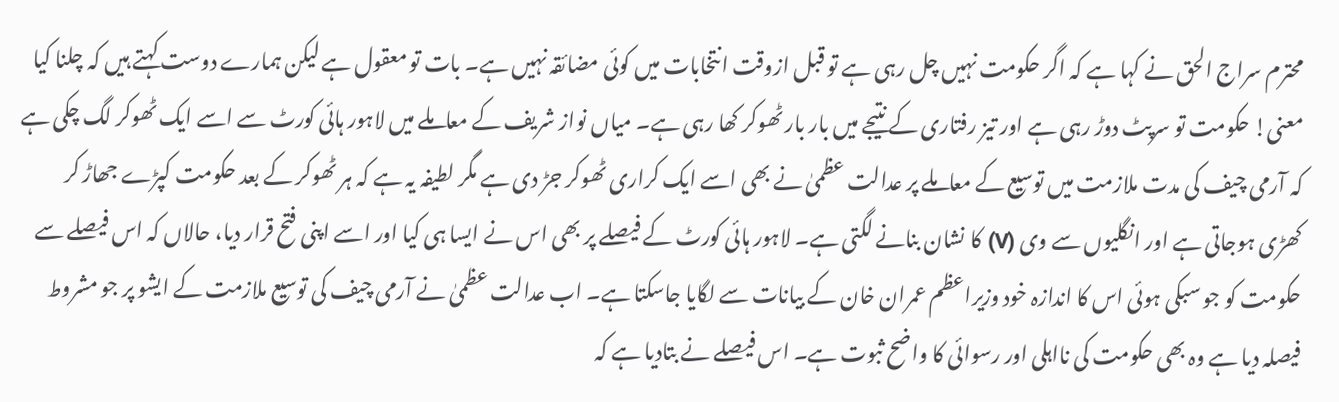محترم سراج الحق نے کہا ہے کہ اگر حکومت نہیں چل رہی ہے تو قبل ازوقت انتخابات میں کوئی مضائقہ نہیں ہے۔ بات تو معقول ہے لیکن ہمارے دوست کہتے ہیں کہ چلنا کیا معنی! حکومت تو سرپٹ دوڑ رہی ہے اور تیز رفتاری کے نتیجے میں بار بار ٹھوکر کھا رہی ہے۔ میاں نواز شریف کے معاملے میں لاہور ہائی کورٹ سے اسے ایک ٹھوکر لگ چکی ہے کہ آرمی چیف کی مدت ملازمت میں توسیع کے معاملے پر عدالت عظمیٰ نے بھی اسے ایک کراری ٹھوکر جڑ دی ہے مگر لطیفہ یہ ہے کہ ہر ٹھوکر کے بعد حکومت کپڑے جھاڑ کر کھڑی ہوجاتی ہے اور انگلیوں سے وی (V) کا نشان بنانے لگتی ہے۔ لاہور ہائی کورٹ کے فیصلے پر بھی اس نے ایسا ہی کیا اور اسے اپنی فتح قرار دیا، حالاں کہ اس فیصلے سے حکومت کو جو سبکی ہوئی اس کا اندازہ خود وزیراعظم عمران خان کے بیانات سے لگایا جاسکتا ہے۔ اب عدالت عظمیٰ نے آرمی چیف کی توسیع ملازمت کے ایشو پر جو مشروط فیصلہ دیا ہے وہ بھی حکومت کی نااہلی اور رسوائی کا واضح ثبوت ہے۔ اس فیصلے نے بتادیا ہے کہ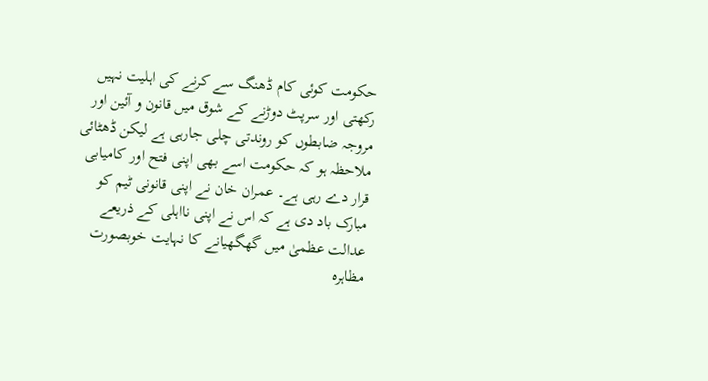حکومت کوئی کام ڈھنگ سے کرنے کی اہلیت نہیں رکھتی اور سرپٹ دوڑنے کے شوق میں قانون و آئین اور مروجہ ضابطوں کو روندتی چلی جارہی ہے لیکن ڈھٹائی ملاحظہ ہو کہ حکومت اسے بھی اپنی فتح اور کامیابی قرار دے رہی ہے۔ عمران خان نے اپنی قانونی ٹیم کو مبارک باد دی ہے کہ اس نے اپنی نااہلی کے ذریعے عدالت عظمیٰ میں گھگھیانے کا نہایت خوبصورت مظاہرہ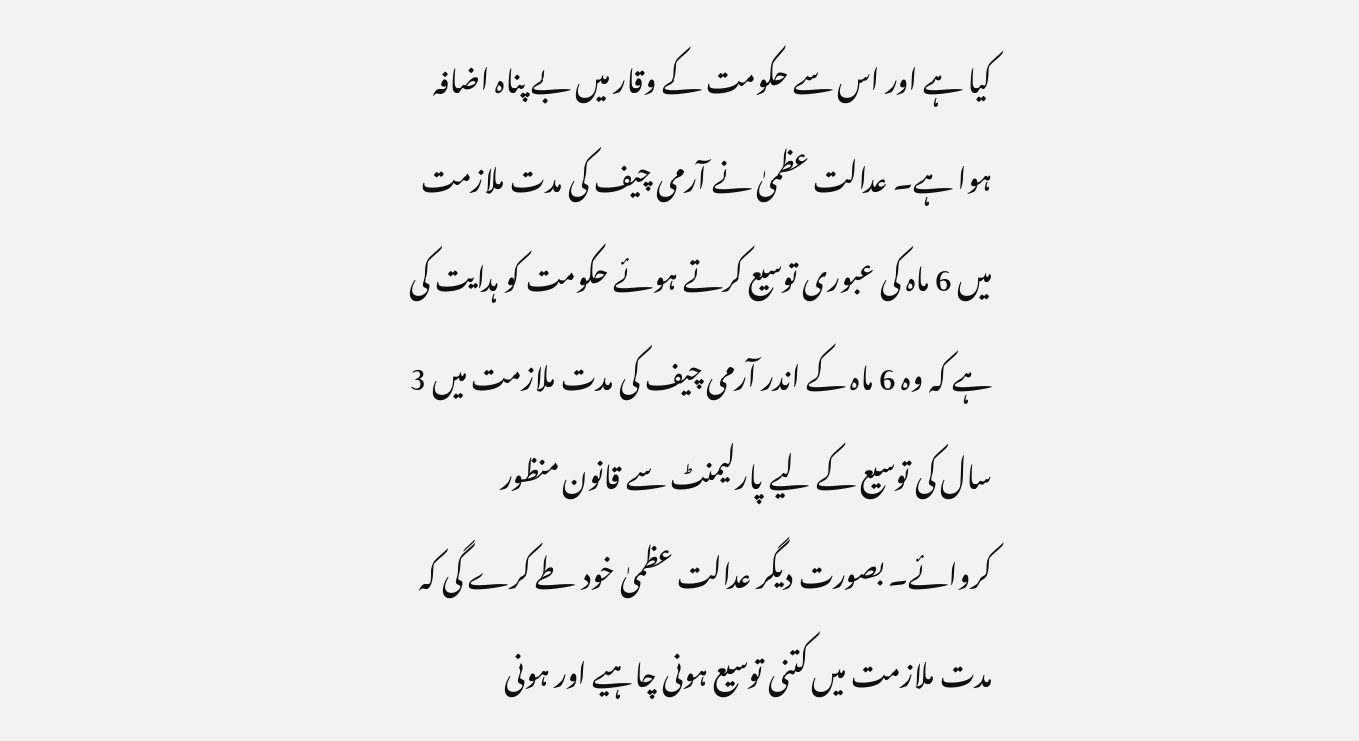کیا ہے اور اس سے حکومت کے وقار میں بے پناہ اضافہ ہوا ہے۔ عدالت عظمیٰ نے آرمی چیف کی مدت ملازمت میں 6 ماہ کی عبوری توسیع کرتے ہوئے حکومت کو ہدایت کی ہے کہ وہ 6 ماہ کے اندر آرمی چیف کی مدت ملازمت میں 3 سال کی توسیع کے لیے پارلیمنٹ سے قانون منظور کروائے۔ بصورت دیگر عدالت عظمیٰ خود طے کرے گی کہ مدت ملازمت میں کتنی توسیع ہونی چاہیے اور ہونی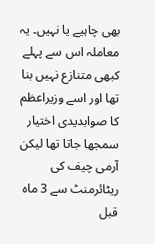بھی چاہیے یا نہیں۔ یہ معاملہ اس سے پہلے کبھی متنازع نہیں بنا تھا اور اسے وزیراعظم کا صوابدیدی اختیار سمجھا جاتا تھا لیکن آرمی چیف کی ریٹائرمنٹ سے 3 ماہ قبل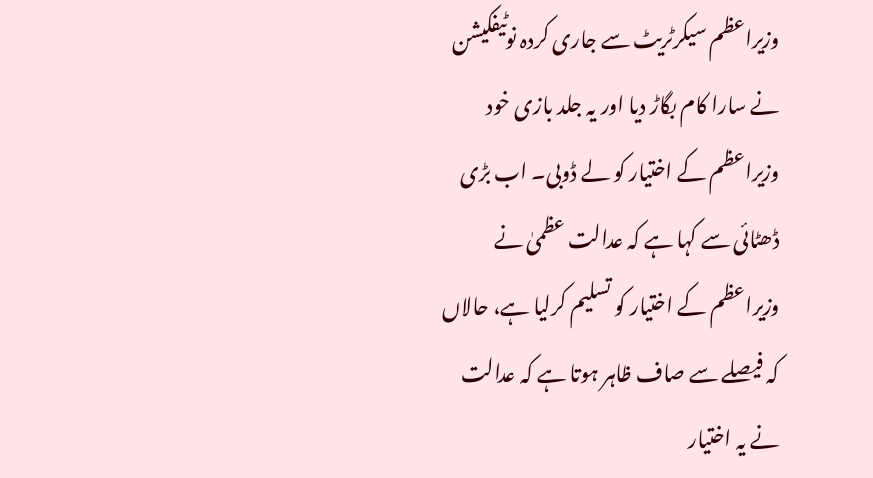وزیراعظم سیکرٹریٹ سے جاری کردہ نوٹیفکیشن نے سارا کام بگاڑ دیا اور یہ جلد بازی خود وزیراعظم کے اختیار کو لے ڈوبی۔ اب بڑی ڈھٹائی سے کہا ہے کہ عدالت عظمیٰ نے وزیراعظم کے اختیار کو تسلیم کرلیا ہے، حالاں کہ فیصلے سے صاف ظاہر ہوتا ہے کہ عدالت نے یہ اختیار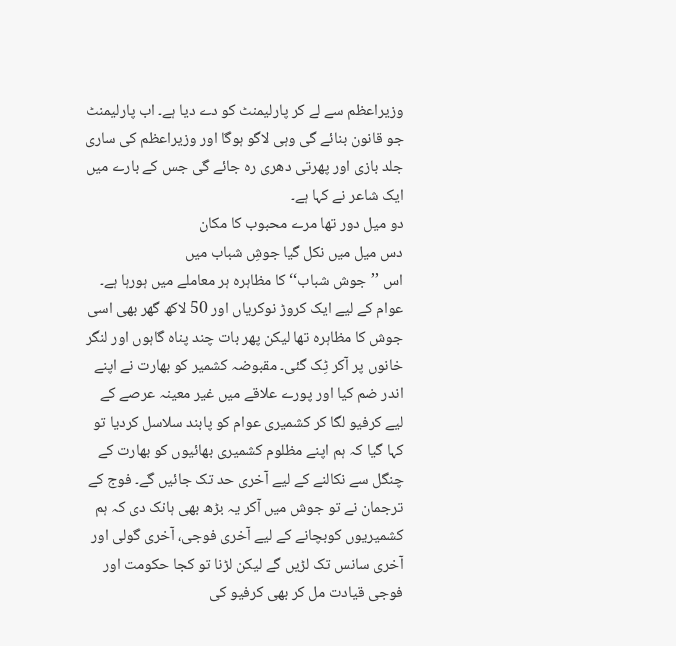وزیراعظم سے لے کر پارلیمنٹ کو دے دیا ہے۔ اب پارلیمنٹ جو قانون بنائے گی وہی لاگو ہوگا اور وزیراعظم کی ساری جلد بازی اور پھرتی دھری رہ جائے گی جس کے بارے میں ایک شاعر نے کہا ہے۔
دو میل دور تھا مرے محبوب کا مکان
دس میل میں نکل گیا جوشِ شباب میں
اس ’’جوش شباب‘‘ کا مظاہرہ ہر معاملے میں ہورہا ہے۔ عوام کے لیے ایک کروڑ نوکریاں اور 50 لاکھ گھر بھی اسی جوش کا مظاہرہ تھا لیکن پھر بات چند پناہ گاہوں اور لنگر خانوں پر آکر ٹِک گئی۔ مقبوضہ کشمیر کو بھارت نے اپنے اندر ضم کیا اور پورے علاقے میں غیر معینہ عرصے کے لیے کرفیو لگا کر کشمیری عوام کو پابند سلاسل کردیا تو کہا گیا کہ ہم اپنے مظلوم کشمیری بھائیوں کو بھارت کے چنگل سے نکالنے کے لیے آخری حد تک جائیں گے۔ فوج کے ترجمان نے تو جوش میں آکر یہ بڑھ بھی ہانک دی کہ ہم کشمیریوں کوبچانے کے لیے آخری فوجی، آخری گولی اور آخری سانس تک لڑیں گے لیکن لڑنا تو کجا حکومت اور فوجی قیادت مل کر بھی کرفیو کی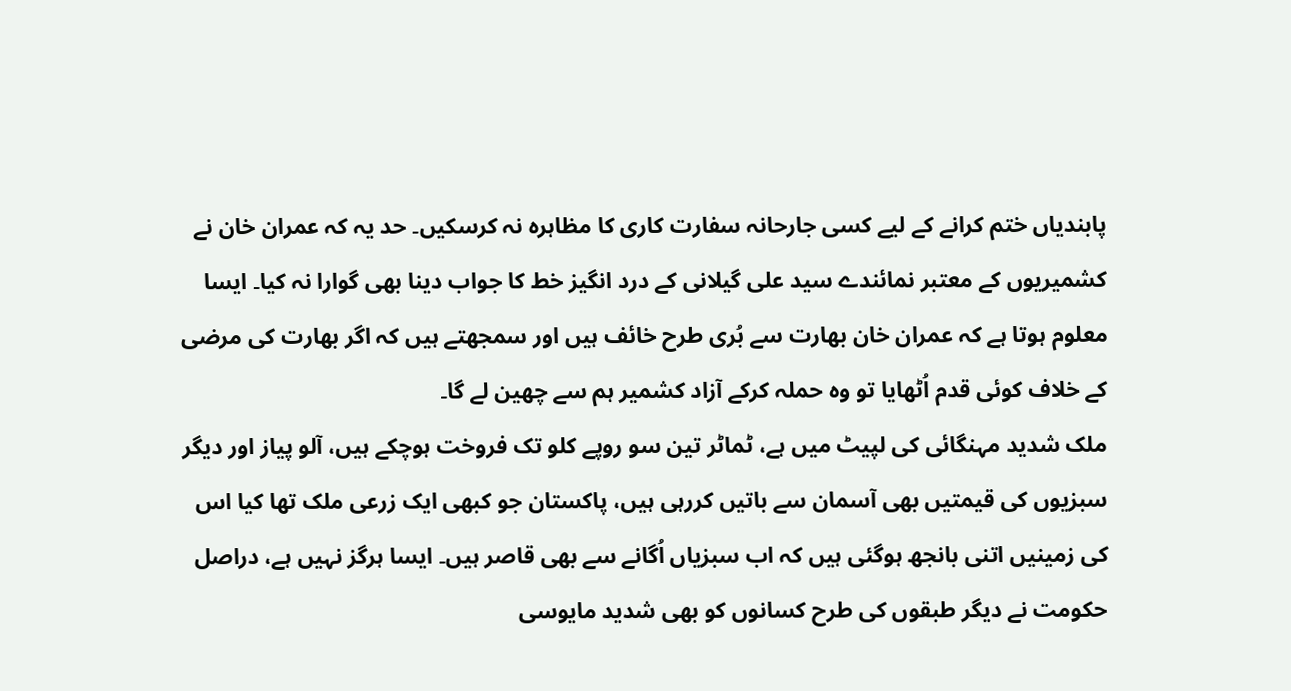پابندیاں ختم کرانے کے لیے کسی جارحانہ سفارت کاری کا مظاہرہ نہ کرسکیں۔ حد یہ کہ عمران خان نے کشمیریوں کے معتبر نمائندے سید علی گیلانی کے درد انگیز خط کا جواب دینا بھی گوارا نہ کیا۔ ایسا معلوم ہوتا ہے کہ عمران خان بھارت سے بُری طرح خائف ہیں اور سمجھتے ہیں کہ اگر بھارت کی مرضی کے خلاف کوئی قدم اُٹھایا تو وہ حملہ کرکے آزاد کشمیر ہم سے چھین لے گا۔
ملک شدید مہنگائی کی لپیٹ میں ہے، ٹماٹر تین سو روپے کلو تک فروخت ہوچکے ہیں، آلو پیاز اور دیگر سبزیوں کی قیمتیں بھی آسمان سے باتیں کررہی ہیں، پاکستان جو کبھی ایک زرعی ملک تھا کیا اس کی زمینیں اتنی بانجھ ہوگئی ہیں کہ اب سبزیاں اُگانے سے بھی قاصر ہیں۔ ایسا ہرگز نہیں ہے، دراصل حکومت نے دیگر طبقوں کی طرح کسانوں کو بھی شدید مایوسی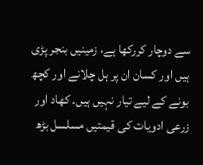سے دوچار کررکھا ہے، زمینیں بنجر پڑی ہیں اور کسان ان پر ہل چلانے اور کچھ بونے کے لیے تیار نہیں ہیں۔ کھاد اور زرعی ادویات کی قیمتیں مسلسل بڑھ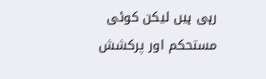رہی ہیں لیکن کوئی مستحکم اور پرکشش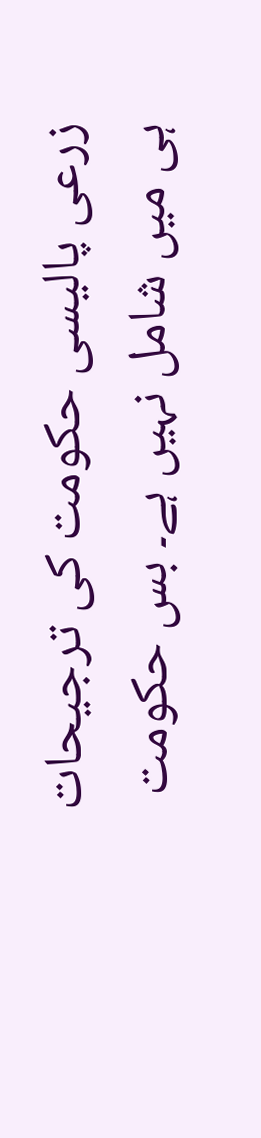زرعی پالیسی حکومت کی ترجیحات ہی میں شامل نہیں ہے۔ بس حکومت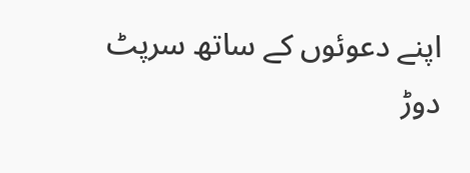اپنے دعوئوں کے ساتھ سرپٹ دوڑ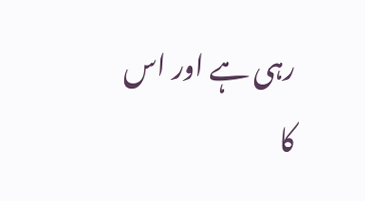رہی ہے اور اس کا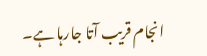انجام قریب آتا جارہا ہے۔